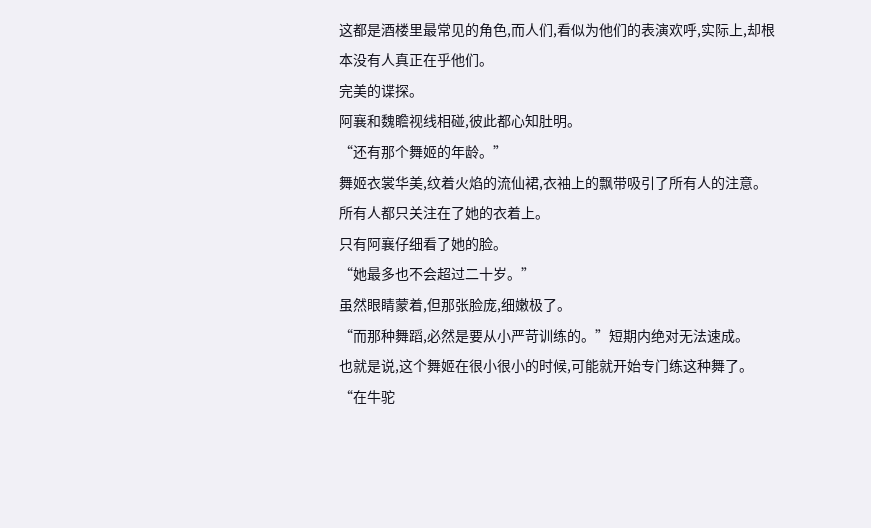这都是酒楼里最常见的角色,而人们,看似为他们的表演欢呼,实际上,却根本没有人真正在乎他们。
完美的谍探。
阿襄和魏瞻视线相碰,彼此都心知肚明。
“还有那个舞姬的年龄。”
舞姬衣裳华美,纹着火焰的流仙裙,衣袖上的飘带吸引了所有人的注意。所有人都只关注在了她的衣着上。
只有阿襄仔细看了她的脸。
“她最多也不会超过二十岁。”
虽然眼睛蒙着,但那张脸庞,细嫩极了。
“而那种舞蹈,必然是要从小严苛训练的。”短期内绝对无法速成。
也就是说,这个舞姬在很小很小的时候,可能就开始专门练这种舞了。
“在牛驼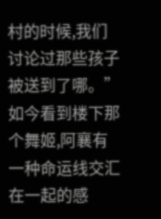村的时候,我们讨论过那些孩子被送到了哪。”
如今看到楼下那个舞姬,阿襄有一种命运线交汇在一起的感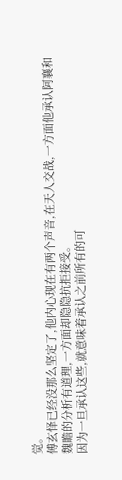觉。
傅玄怿已经没那么坚定了,他内心现在有两个声音,在天人交战,一方面他承认阿襄和魏瞻的分析有道理,一方面却隐隐抗拒接受。
因为一旦承认这些,就意味着承认之前所有的可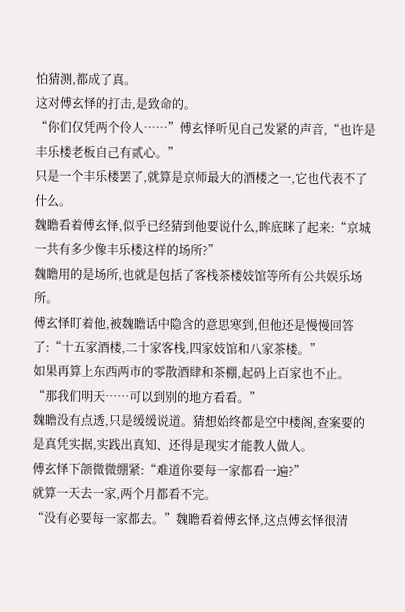怕猜测,都成了真。
这对傅玄怿的打击,是致命的。
“你们仅凭两个伶人……”傅玄怿听见自己发紧的声音,“也许是丰乐楼老板自己有贰心。”
只是一个丰乐楼罢了,就算是京师最大的酒楼之一,它也代表不了什么。
魏瞻看着傅玄怿,似乎已经猜到他要说什么,眸底眯了起来:“京城一共有多少像丰乐楼这样的场所?”
魏瞻用的是场所,也就是包括了客栈茶楼妓馆等所有公共娱乐场所。
傅玄怿盯着他,被魏瞻话中隐含的意思寒到,但他还是慢慢回答了:“十五家酒楼,二十家客栈,四家妓馆和八家茶楼。”
如果再算上东西两市的零散酒肆和茶棚,起码上百家也不止。
“那我们明天……可以到别的地方看看。”
魏瞻没有点透,只是缓缓说道。猜想始终都是空中楼阁,查案要的是真凭实据,实践出真知、还得是现实才能教人做人。
傅玄怿下颌微微绷紧:“难道你要每一家都看一遍?”
就算一天去一家,两个月都看不完。
“没有必要每一家都去。”魏瞻看着傅玄怿,这点傅玄怿很清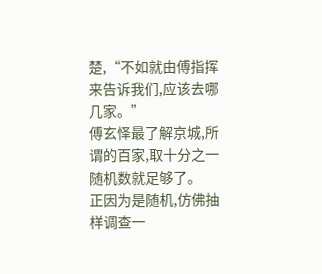楚,“不如就由傅指挥来告诉我们,应该去哪几家。”
傅玄怿最了解京城,所谓的百家,取十分之一随机数就足够了。
正因为是随机,仿佛抽样调查一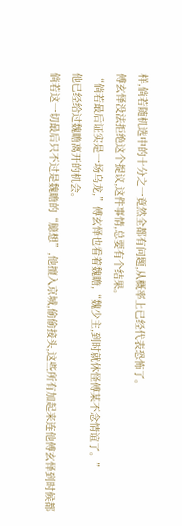样,倘若随机选中的十分之一竟然全都有问题,从概率上已经代表恐怖了。
傅玄怿没法拒绝这个提议,这件事情,总要有个结果。
“倘若最后证实是一场乌龙,”傅玄怿也看着魏瞻,“魏少主,到时就休怪傅某不念情谊了。”
他已经给过魏瞻离开的机会。
倘若这一切最后只不过是魏瞻的“臆想”,他擅入京城,偷偷接头,这些所有加起来连他傅玄怿到时候都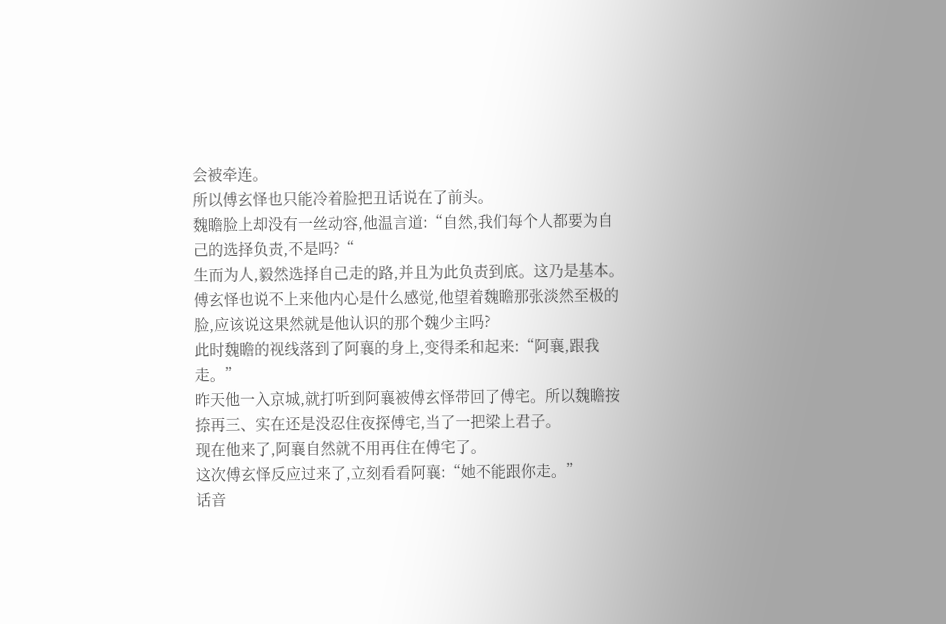会被牵连。
所以傅玄怿也只能冷着脸把丑话说在了前头。
魏瞻脸上却没有一丝动容,他温言道:“自然,我们每个人都要为自己的选择负责,不是吗?“
生而为人,毅然选择自己走的路,并且为此负责到底。这乃是基本。
傅玄怿也说不上来他内心是什么感觉,他望着魏瞻那张淡然至极的脸,应该说这果然就是他认识的那个魏少主吗?
此时魏瞻的视线落到了阿襄的身上,变得柔和起来:“阿襄,跟我走。”
昨天他一入京城,就打听到阿襄被傅玄怿带回了傅宅。所以魏瞻按捺再三、实在还是没忍住夜探傅宅,当了一把梁上君子。
现在他来了,阿襄自然就不用再住在傅宅了。
这次傅玄怿反应过来了,立刻看看阿襄:“她不能跟你走。”
话音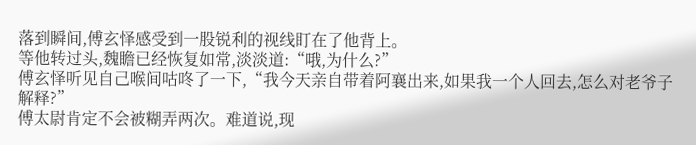落到瞬间,傅玄怿感受到一股锐利的视线盯在了他背上。
等他转过头,魏瞻已经恢复如常,淡淡道:“哦,为什么?”
傅玄怿听见自己喉间咕咚了一下,“我今天亲自带着阿襄出来,如果我一个人回去,怎么对老爷子解释?”
傅太尉肯定不会被糊弄两次。难道说,现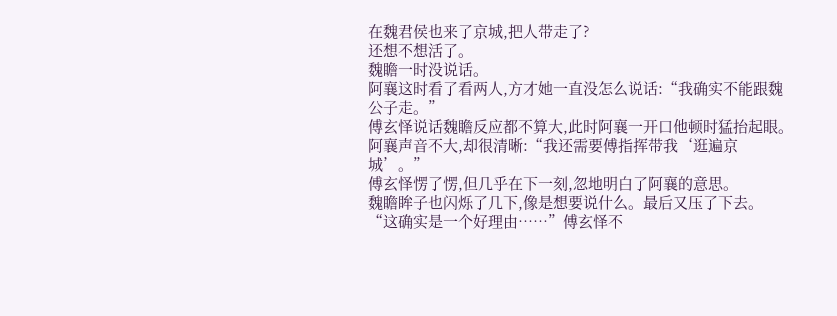在魏君侯也来了京城,把人带走了?
还想不想活了。
魏瞻一时没说话。
阿襄这时看了看两人,方才她一直没怎么说话:“我确实不能跟魏公子走。”
傅玄怿说话魏瞻反应都不算大,此时阿襄一开口他顿时猛抬起眼。
阿襄声音不大,却很清晰:“我还需要傅指挥带我‘逛遍京城’。”
傅玄怿愣了愣,但几乎在下一刻,忽地明白了阿襄的意思。
魏瞻眸子也闪烁了几下,像是想要说什么。最后又压了下去。
“这确实是一个好理由……”傅玄怿不